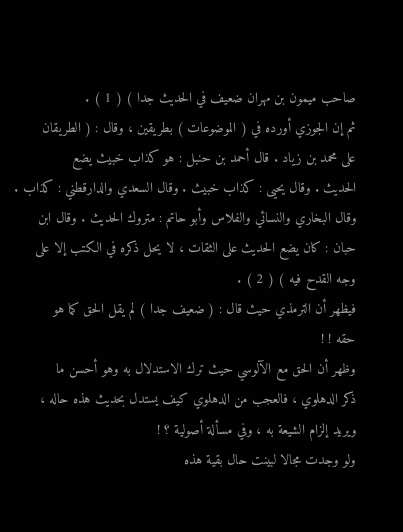صاحب ميمون بن مهران ضعيف في الحديث جدا ) ( 1 ) .
ثم إن الجوزي أورده في ( الموضوعات ) بطريقين ، وقال : ( الطريقان
على محمد بن زياد . قال أحمد بن حنبل : هو كذاب خبيث يضع
الحديث . وقال يحيى : كذاب خبيث . وقال السعدي والدارقطني : كذاب .
وقال البخاري والنسائي والفلاس وأبو حاتم : متروك الحديث . وقال ابن
حبان : كان يضع الحديث على الثقات ، لا يحل ذكره في الكتب إلا على
وجه القدح فيه ) ( 2 ) .
فيظهر أن الترمذي حيث قال : ( ضعيف جدا ) لم يقل الحق كما هو
حقه ! !
وظهر أن الحق مع الآلوسي حيث ترك الاستدلال به وهو أحسن ما
ذكر الدهلوي ، فالعجب من الدهلوي كيف يستدل بحديث هذه حاله ،
ويريد إلزام الشيعة به ، وفي مسألة أصولية ؟ !
ولو وجدت مجالا لبينت حال بقية هذه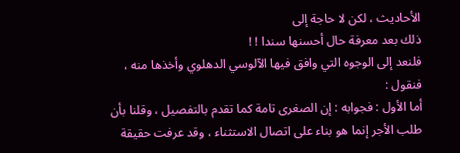الأحاديث ، لكن لا حاجة إلى
ذلك بعد معرفة حال أحسنها سندا ! !
فلنعد إلى الوجوه التي وافق فيها الآلوسي الدهلوي وأخذها منه ،
فنقول :
أما الأول : فجوابه : إن الصغرى تامة كما تقدم بالتفصيل ، وقلنا بأن
طلب الأجر إنما هو بناء على اتصال الاستثناء ، وقد عرفت حقيقة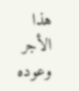هذا
الأجر وعوده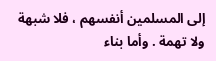إلى المسلمين أنفسهم ، فلا شبهة ولا تهمة . وأما بناء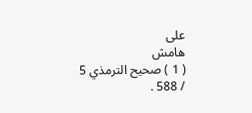على
هامش
( 1 ) صحيح الترمذي 5 / 588 .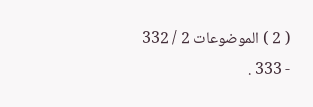( 2 ) الموضوعات 2 / 332 - 333 .